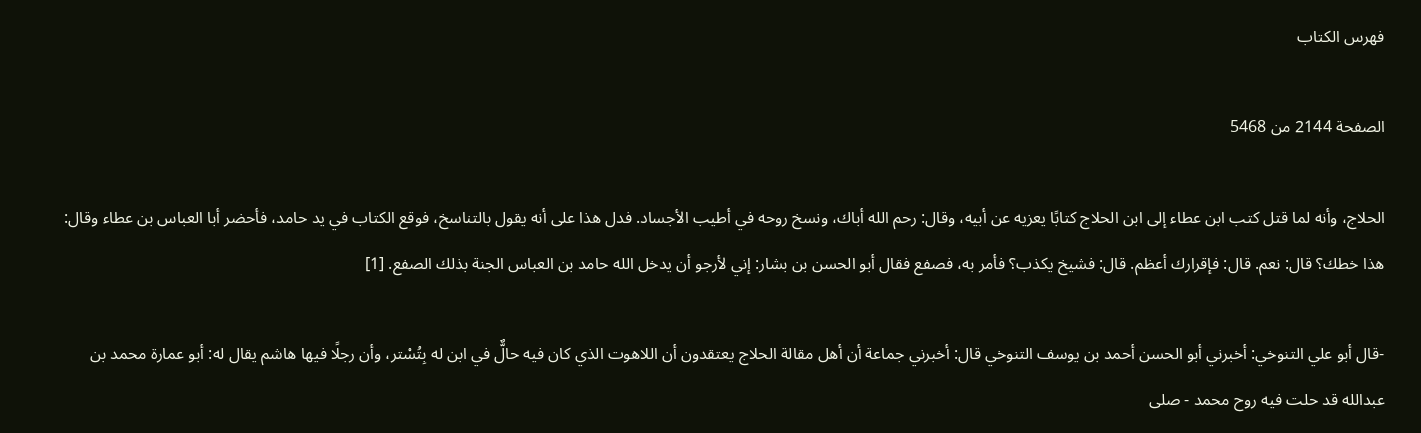فهرس الكتاب

الصفحة 2144 من 5468

الحلاج، وأنه لما قتل كتب ابن عطاء إلى ابن الحلاج كتابًا يعزيه عن أبيه، وقال: رحم الله أباك، ونسخ روحه في أطيب الأجساد. فدل هذا على أنه يقول بالتناسخ، فوقع الكتاب في يد حامد، فأحضر أبا العباس بن عطاء وقال: هذا خطك؟ قال: نعم. قال: فإقرارك أعظم. قال: فشيخ يكذب؟ فأمر به، فصفع فقال أبو الحسن بن بشار: إني لأرجو أن يدخل الله حامد بن العباس الجنة بذلك الصفع. [1]

-قال أبو علي التنوخي: أخبرني أبو الحسن أحمد بن يوسف التنوخي قال: أخبرني جماعة أن أهل مقالة الحلاج يعتقدون أن اللاهوت الذي كان فيه حالٌّ في ابن له بِتُسْتر، وأن رجلًا فيها هاشم يقال له: أبو عمارة محمد بن عبدالله قد حلت فيه روح محمد - صلى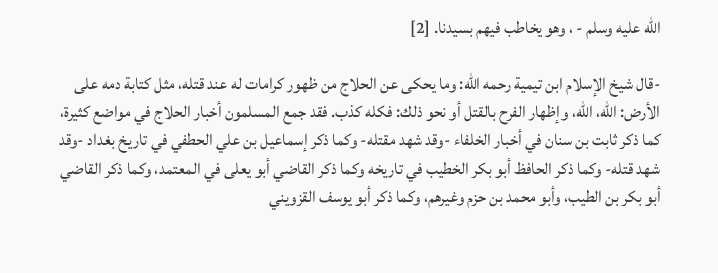الله عليه وسلم - ، وهو يخاطب فيهم بسيدنا. [2]

-قال شيخ الإسلام ابن تيمية رحمه الله: وما يحكى عن الحلاج من ظهور كرامات له عند قتله، مثل كتابة دمه على الأرض: الله، الله، وإظهار الفرح بالقتل أو نحو ذلك: فكله كذب. فقد جمع المسلمون أخبار الحلاج في مواضع كثيرة، كما ذكر ثابت بن سنان في أخبار الخلفاء -وقد شهد مقتله- وكما ذكر إسماعيل بن علي الحطفي في تاريخ بغداد -وقد شهد قتله- وكما ذكر الحافظ أبو بكر الخطيب في تاريخه وكما ذكر القاضي أبو يعلى في المعتمد، وكما ذكر القاضي أبو بكر بن الطيب، وأبو محمد بن حزم وغيرهم، وكما ذكر أبو يوسف القزويني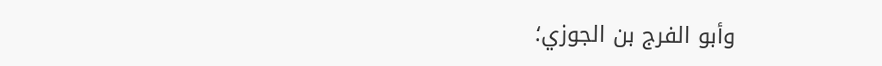وأبو الفرج بن الجوزي؛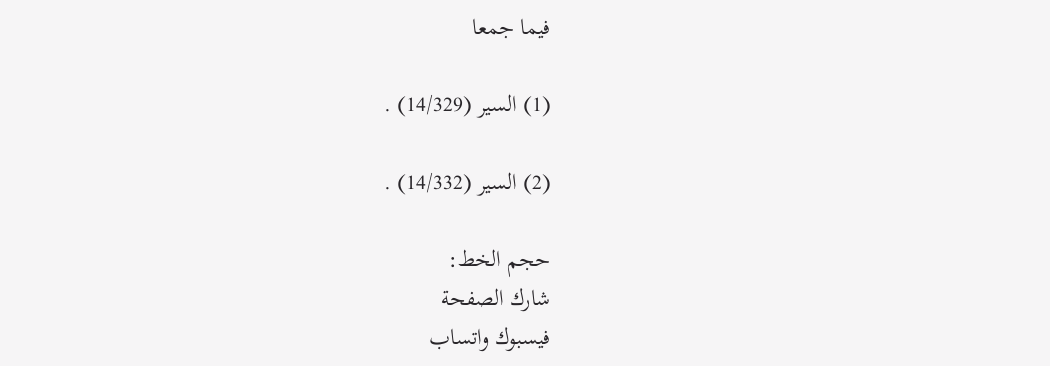فيما جمعا

(1) السير (14/329) .

(2) السير (14/332) .

حجم الخط:
شارك الصفحة
فيسبوك واتساب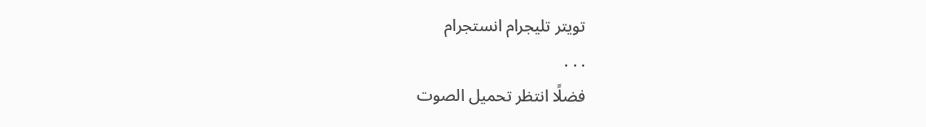تويتر تليجرام انستجرام
. . .
فضلًا انتظر تحميل الصوت